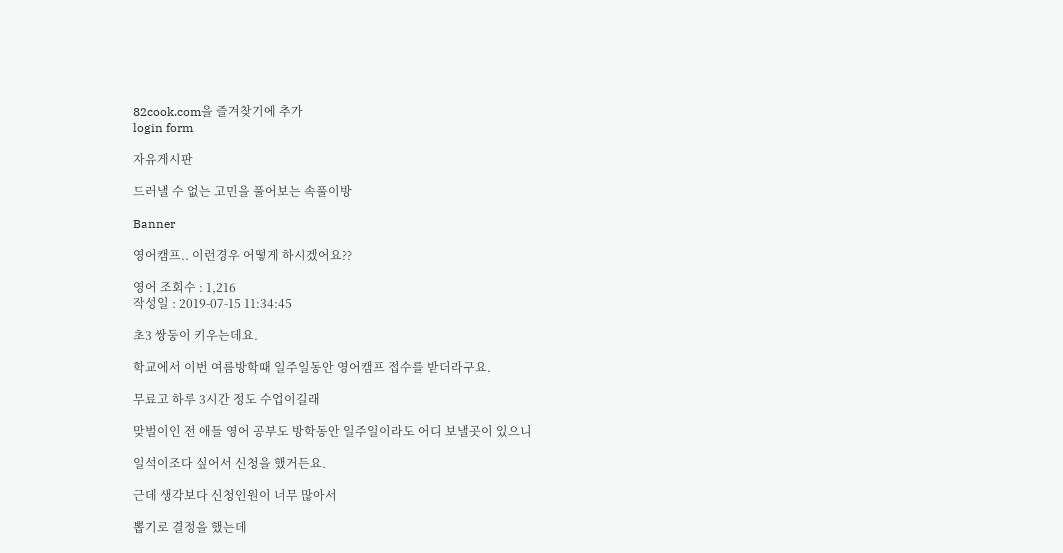82cook.com을 즐겨찾기에 추가
login form

자유게시판

드러낼 수 없는 고민을 풀어보는 속풀이방

Banner

영어캠프.. 이런경우 어떻게 하시겠어요??

영어 조회수 : 1,216
작성일 : 2019-07-15 11:34:45

초3 쌍둥이 키우는데요.

학교에서 이번 여름방학때 일주일동안 영어캠프 접수를 받더라구요.

무료고 하루 3시간 정도 수업이길래

맞벌이인 전 애들 영어 공부도 방학동안 일주일이라도 어디 보낼곳이 있으니

일석이조다 싶어서 신청을 했거든요.

근데 생각보다 신청인원이 너무 많아서

뽑기로 결정을 했는데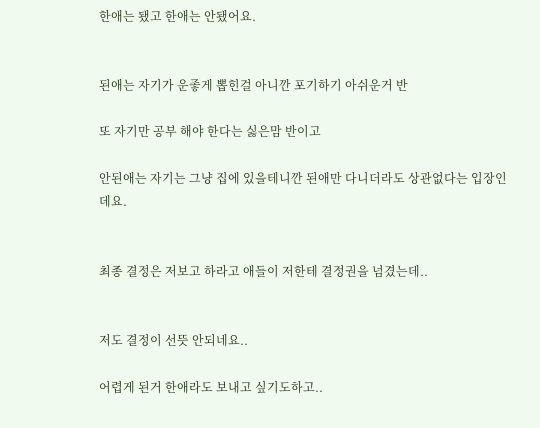한애는 됐고 한애는 안됐어요.


된애는 자기가 운좋게 뽑힌걸 아니깐 포기하기 아쉬운거 반

또 자기만 공부 해야 한다는 싫은맘 반이고

안된애는 자기는 그냥 집에 있을테니깐 된애만 다니더라도 상관없다는 입장인데요.


최종 결정은 저보고 하라고 애들이 저한테 결정권을 넘겼는데..


저도 결정이 선뜻 안되네요..

어렵게 된거 한애라도 보내고 싶기도하고..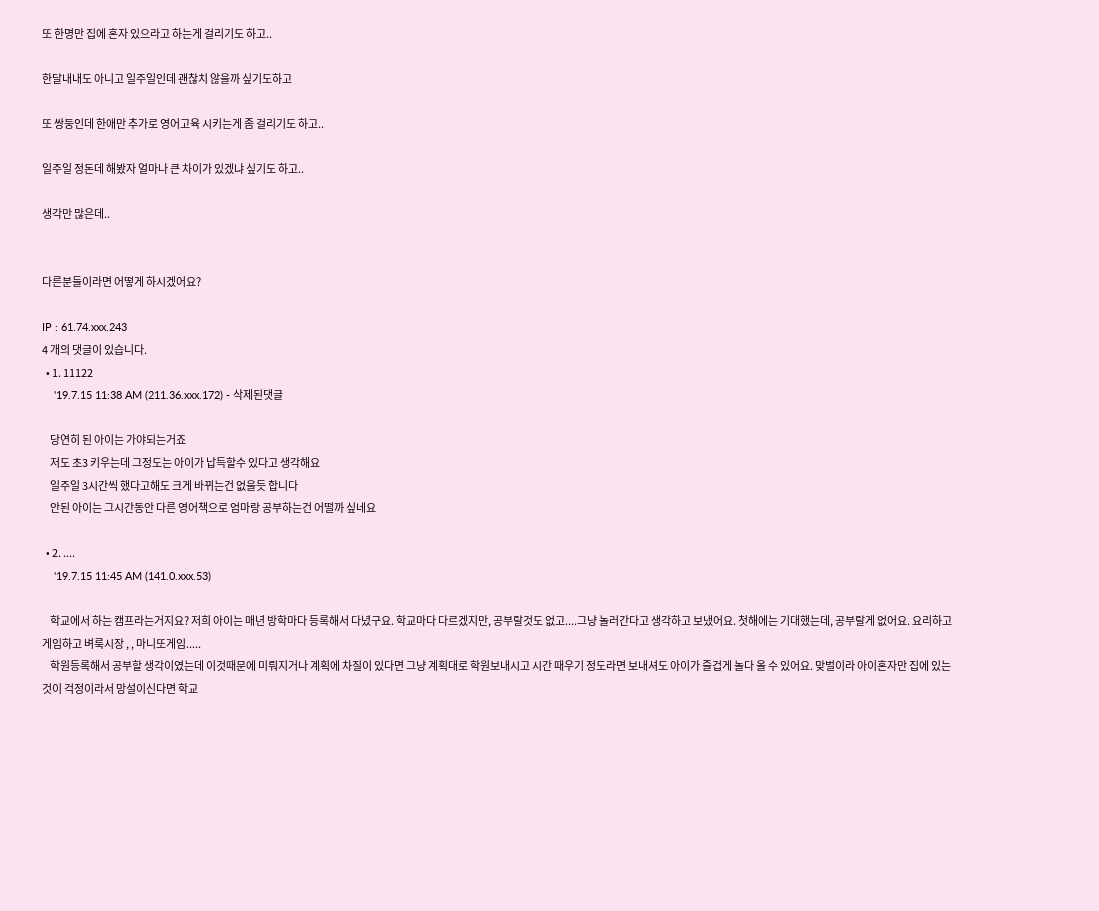또 한명만 집에 혼자 있으라고 하는게 걸리기도 하고..

한달내내도 아니고 일주일인데 괜찮치 않을까 싶기도하고

또 쌍둥인데 한애만 추가로 영어고육 시키는게 좀 걸리기도 하고..

일주일 정돈데 해봤자 얼마나 큰 차이가 있겠냐 싶기도 하고..

생각만 많은데..


다른분들이라면 어떻게 하시겠어요?

IP : 61.74.xxx.243
4 개의 댓글이 있습니다.
  • 1. 11122
    '19.7.15 11:38 AM (211.36.xxx.172) - 삭제된댓글

    당연히 된 아이는 가야되는거죠
    저도 초3 키우는데 그정도는 아이가 납득할수 있다고 생각해요
    일주일 3시간씩 했다고해도 크게 바뀌는건 없을듯 합니다
    안된 아이는 그시간동안 다른 영어책으로 엄마랑 공부하는건 어떨까 싶네요

  • 2. ....
    '19.7.15 11:45 AM (141.0.xxx.53)

    학교에서 하는 캠프라는거지요? 저희 아이는 매년 방학마다 등록해서 다녔구요. 학교마다 다르겠지만, 공부랄것도 없고....그냥 놀러간다고 생각하고 보냈어요. 첫해에는 기대했는데, 공부랄게 없어요. 요리하고 게임하고 벼룩시장 , , 마니또게임.....
    학원등록해서 공부할 생각이였는데 이것때문에 미뤄지거나 계획에 차질이 있다면 그냥 계획대로 학원보내시고 시간 때우기 정도라면 보내셔도 아이가 즐겁게 놀다 올 수 있어요. 맞벌이라 아이혼자만 집에 있는것이 걱정이라서 망설이신다면 학교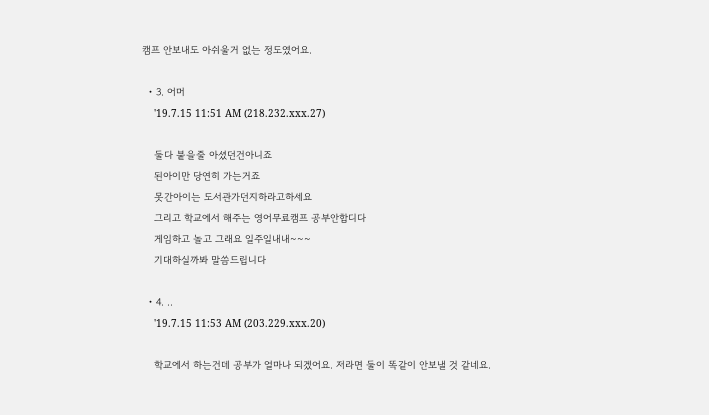캠프 안보내도 아쉬울거 없는 정도였어요.

  • 3. 어머
    '19.7.15 11:51 AM (218.232.xxx.27)

    둘다 붙을줄 아셨던건아니죠
    된아이만 당연히 가는거죠
    못간아이는 도서관가던지하라고하세요
    그리고 학교에서 해주는 영어무료캠프 공부안합디다
    게임하고 놀고 그래요 일주일내내~~~
    기대하실까봐 말씀드립니다

  • 4. ..
    '19.7.15 11:53 AM (203.229.xxx.20)

    학교에서 하는건데 공부가 얼마나 되겠어요. 저라면 둘이 똑같이 안보낼 것 같네요.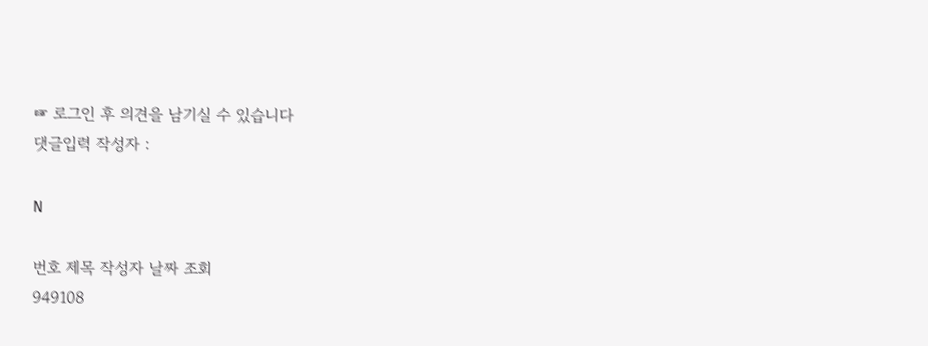☞ 로그인 후 의견을 남기실 수 있습니다
댓글입력 작성자 :

N

번호 제목 작성자 날짜 조회
949108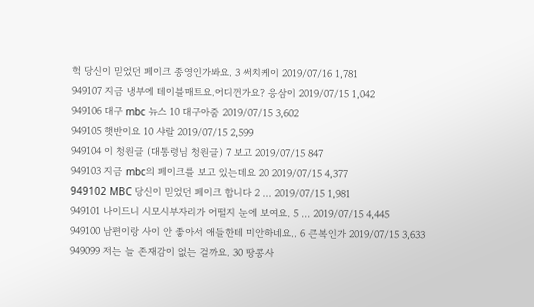헉 당신이 믿었던 페이크 종영인가봐요. 3 써치케이 2019/07/16 1,781
949107 지금 냉부에 테이블매트요.어디껀가요? 응삼이 2019/07/15 1,042
949106 대구 mbc 뉴스 10 대구아줌 2019/07/15 3,602
949105 햇반이요 10 샤랄 2019/07/15 2,599
949104 이 청원글 (대통령님 청원글) 7 보고 2019/07/15 847
949103 지금 mbc의 페이크를 보고 있는데요 20 2019/07/15 4,377
949102 MBC 당신이 믿었던 페이크 합니다 2 ... 2019/07/15 1,981
949101 나이드니 시모시부자리가 어떨지 눈에 보여요. 5 ... 2019/07/15 4,445
949100 남편이랑 사이 안 좋아서 애들한테 미안하네요.. 6 큰복인가 2019/07/15 3,633
949099 저는 늘 존재감이 없는 걸까요. 30 땅콩사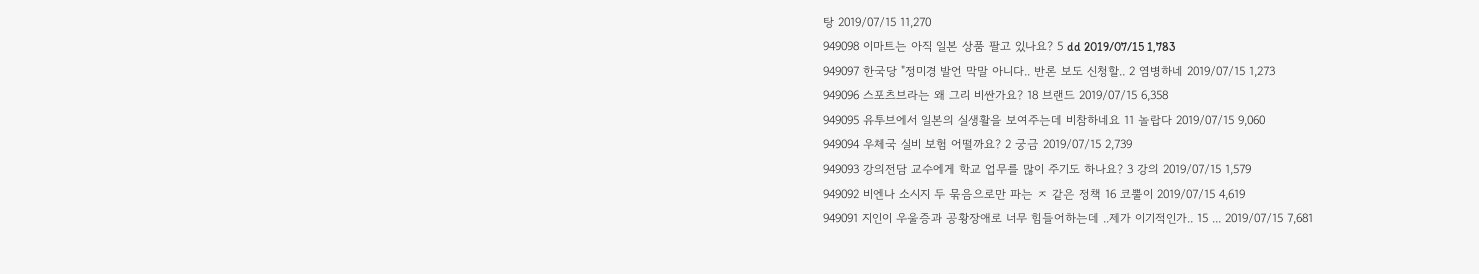탕 2019/07/15 11,270
949098 이마트는 아직 일본 상품 팔고 있나요? 5 dd 2019/07/15 1,783
949097 한국당 "정미경 발언 막말 아니다.. 반론 보도 신청할.. 2 염병하네 2019/07/15 1,273
949096 스포츠브라는 왜 그리 비싼가요? 18 브랜드 2019/07/15 6,358
949095 유투브에서 일본의 실생활을 보여주는데 비참하네요 11 놀랍다 2019/07/15 9,060
949094 우체국 실비 보험 어떨까요? 2 궁금 2019/07/15 2,739
949093 강의전담 교수에게 학교 업무를 많이 주기도 하나요? 3 강의 2019/07/15 1,579
949092 비엔나 소시지 두 묶음으로만 파는 ㅈ 같은 정책 16 코뿔이 2019/07/15 4,619
949091 지인이 우울증과 공황장애로 너무 힘들어하는데 ..제가 이기적인가.. 15 ... 2019/07/15 7,681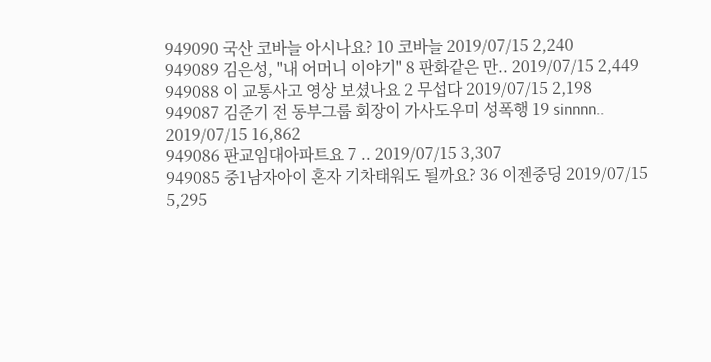949090 국산 코바늘 아시나요? 10 코바늘 2019/07/15 2,240
949089 김은성, "내 어머니 이야기" 8 판화같은 만.. 2019/07/15 2,449
949088 이 교통사고 영상 보셨나요 2 무섭다 2019/07/15 2,198
949087 김준기 전 동부그룹 회장이 가사도우미 성폭행 19 sinnnn.. 2019/07/15 16,862
949086 판교임대아파트요 7 .. 2019/07/15 3,307
949085 중1남자아이 혼자 기차태워도 될까요? 36 이젠중딩 2019/07/15 5,295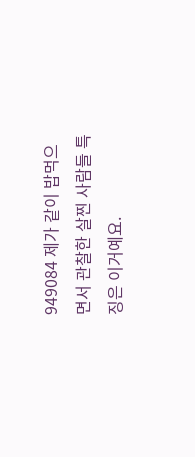949084 제가 같이 밥먹으면서 관찰한 살찐 사람들 특징은 이거예요.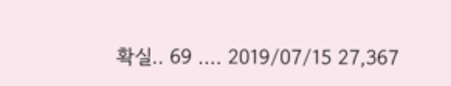확실.. 69 .... 2019/07/15 27,367